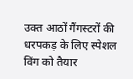उक्त आठों गैंगस्टरों की धरपकड़ के लिए स्पेशल विंग को तैयार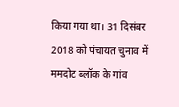किया गया था। 31 दिसंबर 2018 को पंचायत चुनाव में ममदोट ब्लॉक के गांव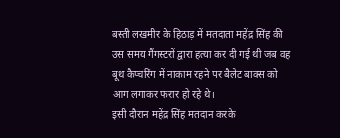बस्ती लखमीर के हिठाड़ में मतदाता महेंद्र सिंह की उस समय गैंगस्टरों द्वारा हत्या कर दी गई थी जब वह बूथ कैप्चरिंग में नाकाम रहने पर बैलेट बाक्स को आग लगाकर फरार हो रहे थे।
इसी दौरान महेंद्र सिंह मतदान करके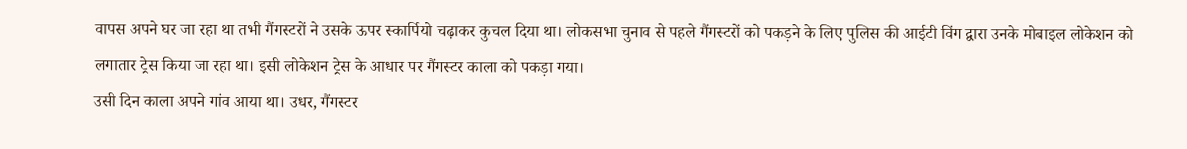वापस अपने घर जा रहा था तभी गैंगस्टरों ने उसके ऊपर स्कार्पियो चढ़ाकर कुचल दिया था। लोकसभा चुनाव से पहले गैंगस्टरों को पकड़ने के लिए पुलिस की आईटी विंग द्वारा उनके मोबाइल लोकेशन को लगातार ट्रेस किया जा रहा था। इसी लोकेशन ट्रेस के आधार पर गैंगस्टर काला को पकड़ा गया।
उसी दिन काला अपने गांव आया था। उधर, गैंगस्टर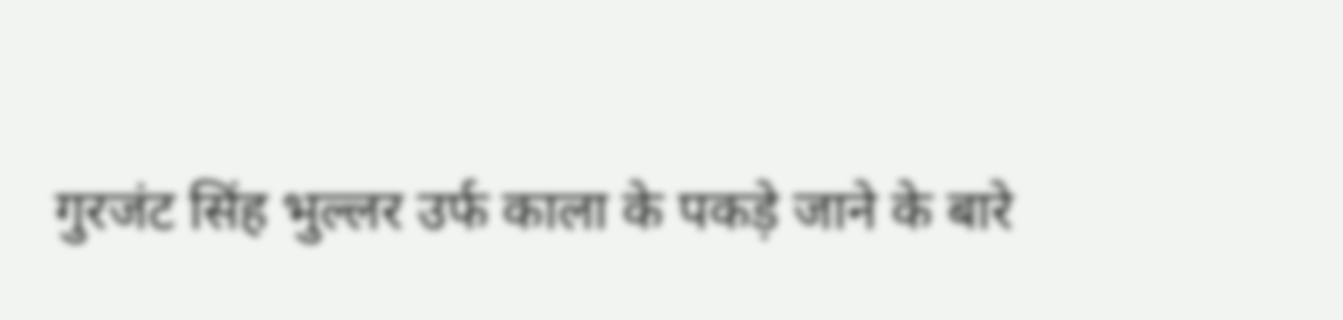गुरजंट सिंह भुल्लर उर्फ काला के पकड़े जाने के बारे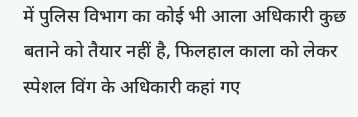में पुलिस विभाग का कोई भी आला अधिकारी कुछ बताने को तैयार नहीं है, फिलहाल काला को लेकर स्पेशल विंग के अधिकारी कहां गए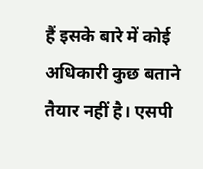हैं इसके बारे में कोई अधिकारी कुछ बताने तैयार नहीं है। एसपी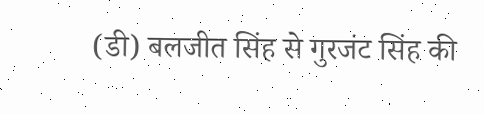(डी) बलजीत सिंह से गुरजंट सिंह की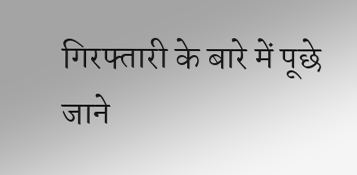गिरफ्तारी के बारे में पूछे जाने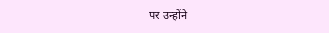पर उन्होंने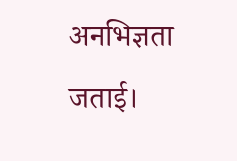अनभिज्ञता जताई।